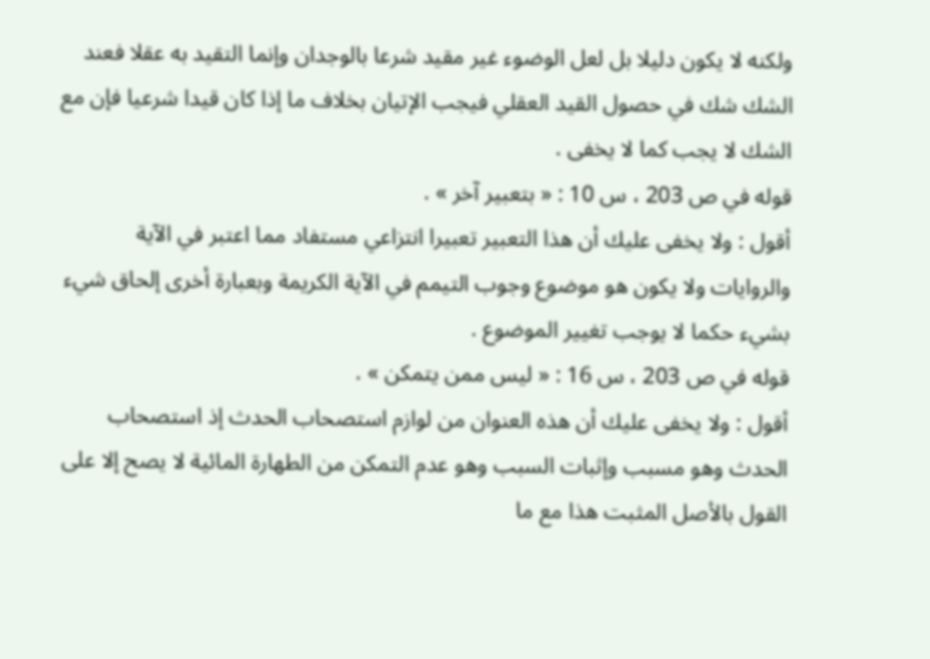ولكنه لا يكون دليلا بل لعل الوضوء غير مقيد شرعا بالوجدان وإنما التقيد به عقلا فعند الشك شك في حصول القيد العقلي فيجب الإتيان بخلاف ما إذا كان قيدا شرعيا فإن مع الشك لا يجب كما لا يخفى .
قوله في ص 203 ، س 10 : « بتعبير آخر » .
أقول : ولا يخفى عليك أن هذا التعبير تعبيرا انتزاعي مستفاد مما اعتبر في الآية والروايات ولا يكون هو موضوع وجوب التيمم في الآية الكريمة وبعبارة أخرى إلحاق شيء بشيء حكما لا يوجب تغيير الموضوع .
قوله في ص 203 ، س 16 : « ليس ممن يتمكن » .
أقول : ولا يخفى عليك أن هذه العنوان من لوازم استصحاب الحدث إذ استصحاب الحدث وهو مسبب وإثبات السبب وهو عدم التمكن من الطهارة المائية لا يصح إلا على القول بالأصل المثبت هذا مع ما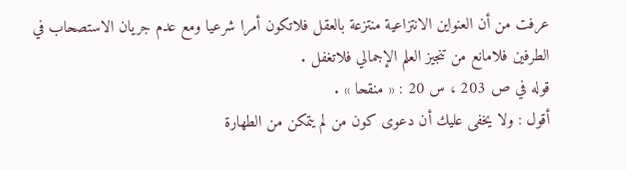عرفت من أن العنواين الانتزاعية منتزعة بالعقل فلاتكون أمرا شرعيا ومع عدم جريان الاستصحاب في الطرفين فلامانع من تنجيز العلم الإجمالي فلاتغفل .
قوله في ص 203 ، س 20 : « منقحا » .
أقول : ولا يخفى عليك أن دعوى كون من لم يتمكن من الطهارة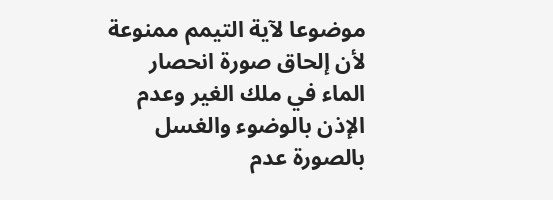موضوعا لآية التيمم ممنوعة لأن إلحاق صورة انحصار الماء في ملك الغير وعدم الإذن بالوضوء والغسل بالصورة عدم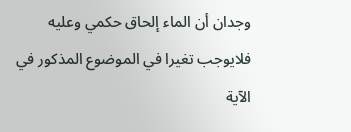وجدان أن الماء إلحاق حكمي وعليه فلايوجب تغيرا في الموضوع المذكور في الآية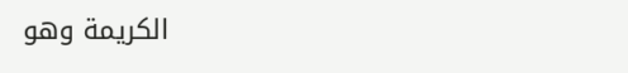الكريمة وهو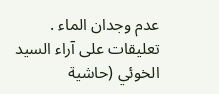عدم وجدان الماء .
تعليقات على آراء السيد الخوئي (حاشية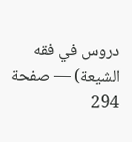دروس في فقه الشيعة) — صفحة 294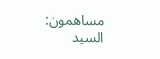مساهمون: السيد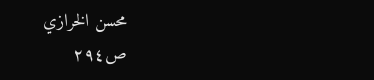محسن الخرازي
ص٢٩٤